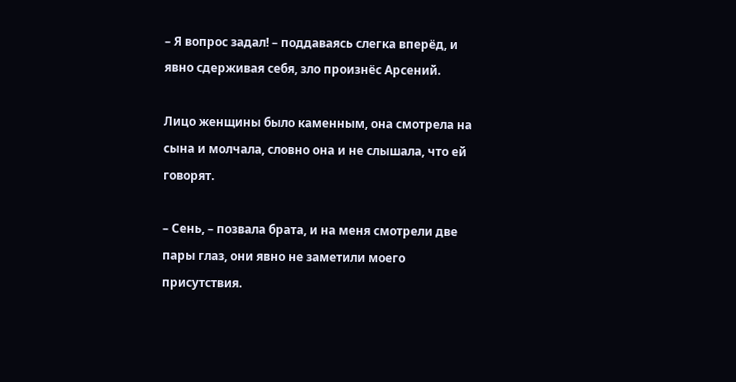– Я вопрос задал! – поддаваясь слегка вперёд, и явно сдерживая себя, зло произнёс Арсений.

Лицо женщины было каменным, она смотрела на сына и молчала, словно она и не слышала, что ей говорят.

– Сень, – позвала брата, и на меня смотрели две пары глаз, они явно не заметили моего присутствия.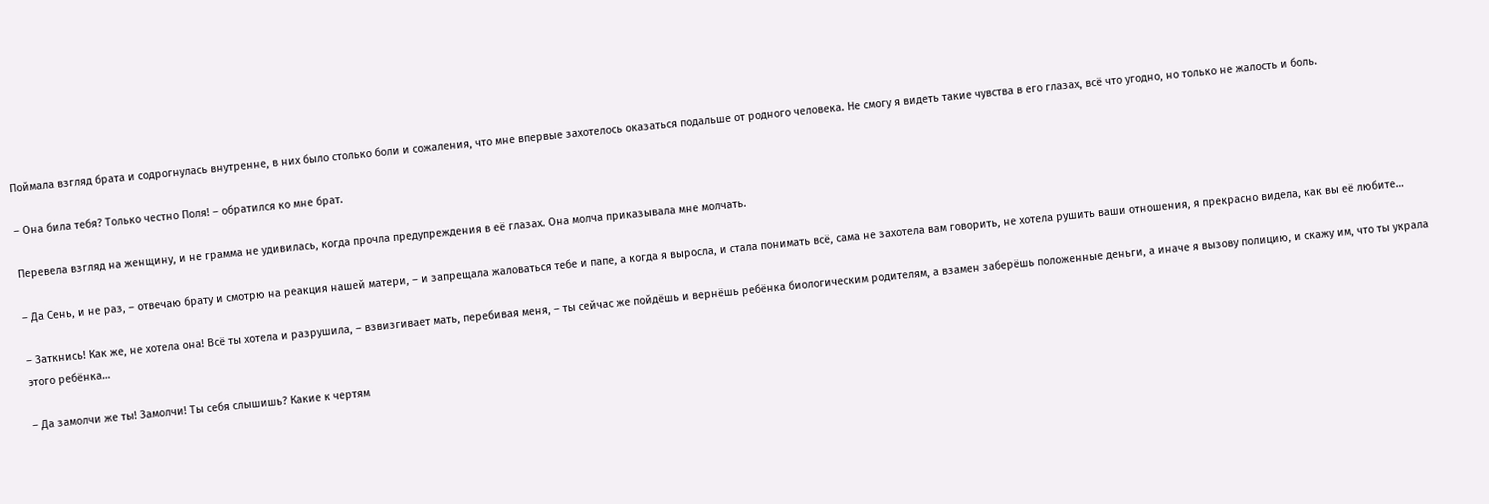Поймала взгляд брата и содрогнулась внутренне, в них было столько боли и сожаления, что мне впервые захотелось оказаться подальше от родного человека. Не смогу я видеть такие чувства в его глазах, всё что угодно, но только не жалость и боль.

– Она била тебя? Только честно Поля! – обратился ко мне брат.

Перевела взгляд на женщину, и не грамма не удивилась, когда прочла предупреждения в её глазах. Она молча приказывала мне молчать.

– Да Сень, и не раз, – отвечаю брату и смотрю на реакция нашей матери, – и запрещала жаловаться тебе и папе, а когда я выросла, и стала понимать всё, сама не захотела вам говорить, не хотела рушить ваши отношения, я прекрасно видела, как вы её любите…

– Заткнись! Как же, не хотела она! Всё ты хотела и разрушила, – взвизгивает мать, перебивая меня, – ты сейчас же пойдёшь и вернёшь ребёнка биологическим родителям, а взамен заберёшь положенные деньги, а иначе я вызову полицию, и скажу им, что ты украла этого ребёнка…

– Да замолчи же ты! Замолчи! Ты себя слышишь? Какие к чертям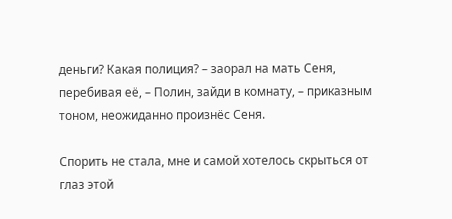деньги? Какая полиция? – заорал на мать Сеня, перебивая её, – Полин, зайди в комнату, – приказным тоном, неожиданно произнёс Сеня.

Спорить не стала, мне и самой хотелось скрыться от глаз этой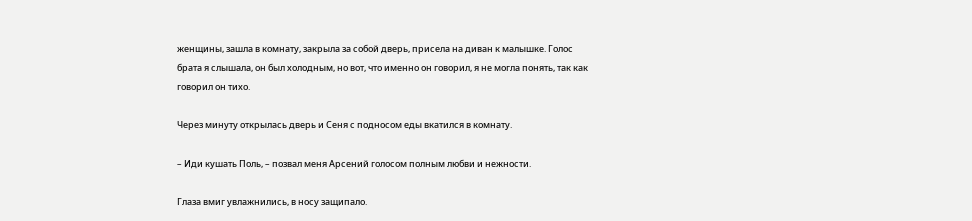женщины, зашла в комнату, закрыла за собой дверь, присела на диван к малышке. Голос брата я слышала, он был холодным, но вот, что именно он говорил, я не могла понять, так как говорил он тихо.

Через минуту открылась дверь и Сеня с подносом еды вкатился в комнату.

– Иди кушать Поль, – позвал меня Арсений голосом полным любви и нежности.

Глаза вмиг увлажнились, в носу защипало.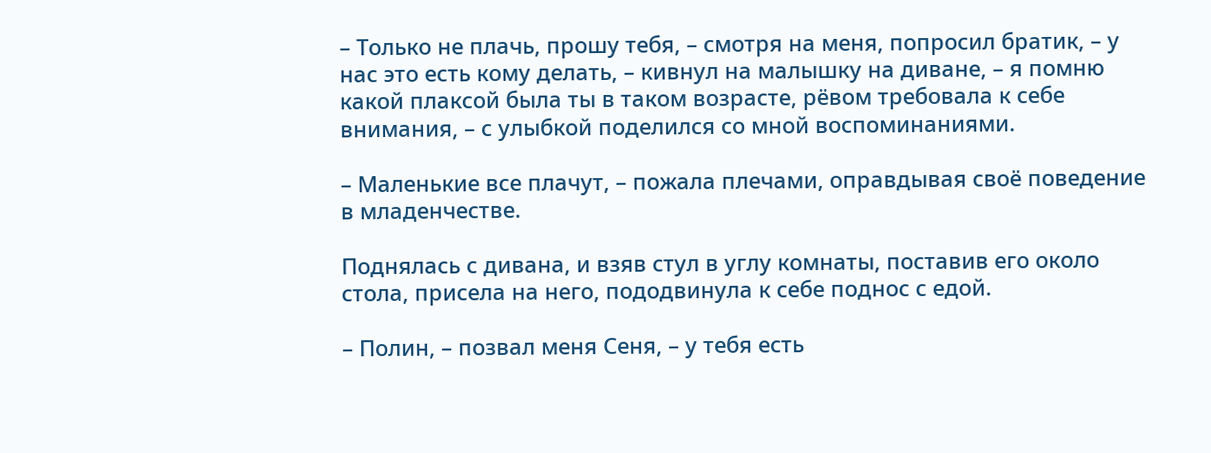– Только не плачь, прошу тебя, – смотря на меня, попросил братик, – у нас это есть кому делать, – кивнул на малышку на диване, – я помню какой плаксой была ты в таком возрасте, рёвом требовала к себе внимания, – с улыбкой поделился со мной воспоминаниями.

– Маленькие все плачут, – пожала плечами, оправдывая своё поведение в младенчестве.

Поднялась с дивана, и взяв стул в углу комнаты, поставив его около стола, присела на него, пододвинула к себе поднос с едой.

– Полин, – позвал меня Сеня, – у тебя есть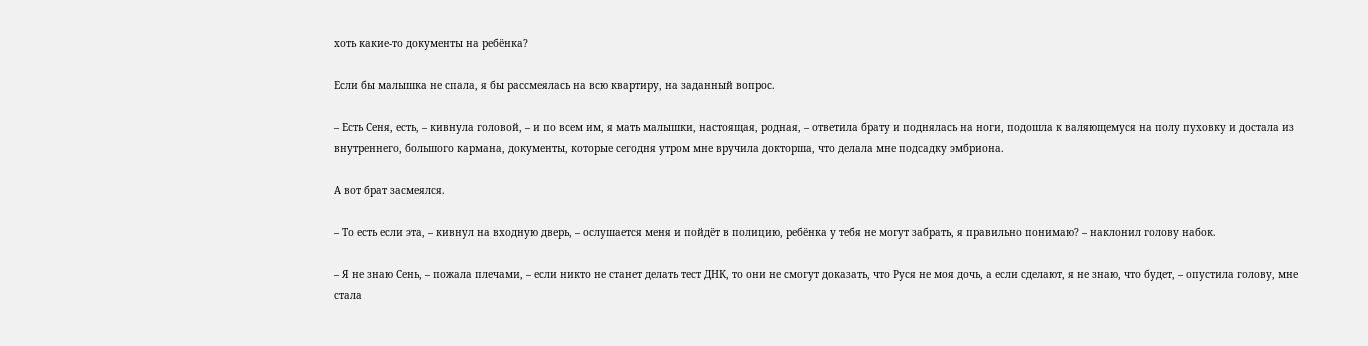хоть какие-то документы на ребёнка?

Если бы малышка не спала, я бы рассмеялась на всю квартиру, на заданный вопрос.

– Есть Сеня, есть, – кивнула головой, – и по всем им, я мать малышки, настоящая, родная, – ответила брату и поднялась на ноги, подошла к валяющемуся на полу пуховку и достала из внутреннего, большого кармана, документы, которые сегодня утром мне вручила докторша, что делала мне подсадку эмбриона.

А вот брат засмеялся.

– То есть если эта, – кивнул на входную дверь, – ослушается меня и пойдёт в полицию, ребёнка у тебя не могут забрать, я правильно понимаю? – наклонил голову набок.

– Я не знаю Сень, – пожала плечами, – если никто не станет делать тест ДНК, то они не смогут доказать, что Руся не моя дочь, а если сделают, я не знаю, что будет, – опустила голову, мне стала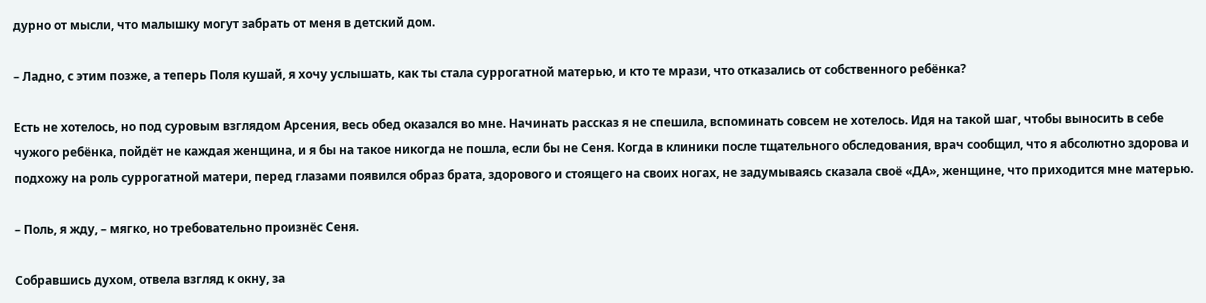дурно от мысли, что малышку могут забрать от меня в детский дом.

– Ладно, с этим позже, а теперь Поля кушай, я хочу услышать, как ты стала суррогатной матерью, и кто те мрази, что отказались от собственного ребёнка?

Есть не хотелось, но под суровым взглядом Арсения, весь обед оказался во мне. Начинать рассказ я не спешила, вспоминать совсем не хотелось. Идя на такой шаг, чтобы выносить в себе чужого ребёнка, пойдёт не каждая женщина, и я бы на такое никогда не пошла, если бы не Сеня. Когда в клиники после тщательного обследования, врач сообщил, что я абсолютно здорова и подхожу на роль суррогатной матери, перед глазами появился образ брата, здорового и стоящего на своих ногах, не задумываясь сказала своё «ДА», женщине, что приходится мне матерью.

– Поль, я жду, – мягко, но требовательно произнёс Сеня.

Собравшись духом, отвела взгляд к окну, за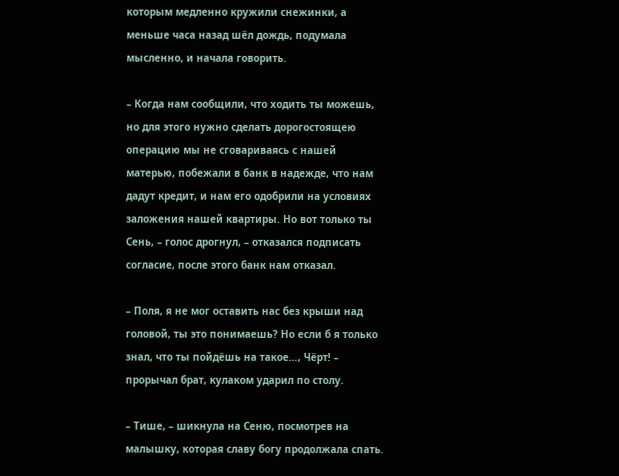которым медленно кружили снежинки, а меньше часа назад шёл дождь, подумала мысленно, и начала говорить.

– Когда нам сообщили, что ходить ты можешь, но для этого нужно сделать дорогостоящею операцию мы не сговариваясь с нашей матерью, побежали в банк в надежде, что нам дадут кредит, и нам его одобрили на условиях заложения нашей квартиры. Но вот только ты Сень, – голос дрогнул, – отказался подписать согласие, после этого банк нам отказал.

– Поля, я не мог оставить нас без крыши над головой, ты это понимаешь? Но если б я только знал, что ты пойдёшь на такое…, Чёрт! – прорычал брат, кулаком ударил по столу.

– Тише, – шикнула на Сеню, посмотрев на малышку, которая славу богу продолжала спать.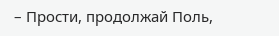– Прости, продолжай Поль,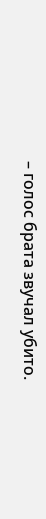– голос брата звучал убито.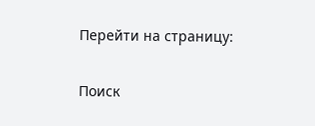Перейти на страницу:

Поиск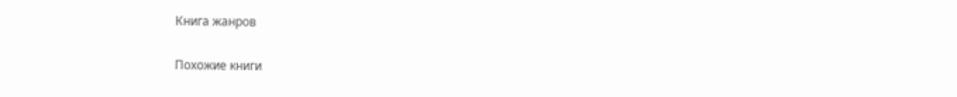Книга жанров

Похожие книги